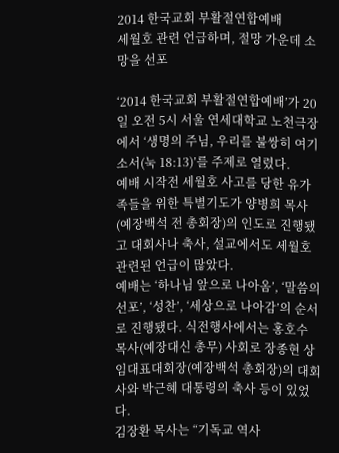2014 한국교회 부활절연합예배
세월호 관련 언급하며, 절망 가운데 소망을 선포

‘2014 한국교회 부활절연합예배’가 20일 오전 5시 서울 연세대학교 노천극장에서 ‘생명의 주님, 우리를 불쌍히 여기소서(눅 18:13)’를 주제로 열렸다.
예배 시작전 세월호 사고를 당한 유가족들을 위한 특별기도가 양병희 목사(예장백석 전 총회장)의 인도로 진행됐고 대회사나 축사, 설교에서도 세월호 관련된 언급이 많았다.
예배는 ‘하나님 앞으로 나아옴’, ‘말씀의 선포’, ‘성찬’, ‘세상으로 나아감’의 순서로 진행됐다. 식전행사에서는 홍호수 목사(예장대신 총무) 사회로 장종현 상임대표대회장(예장백석 총회장)의 대회사와 박근혜 대통령의 축사 등이 있었다.
김장환 목사는 “기독교 역사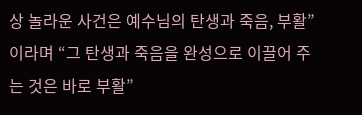상 놀라운 사건은 예수님의 탄생과 죽음, 부활”이라며 “그 탄생과 죽음을 완성으로 이끌어 주는 것은 바로 부활”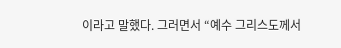이라고 말했다. 그러면서 “예수 그리스도께서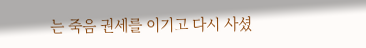는 죽음 권세를 이기고 다시 사셨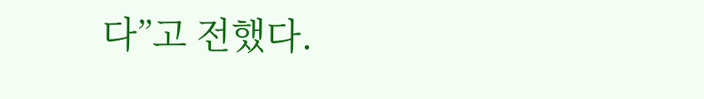다”고 전했다.